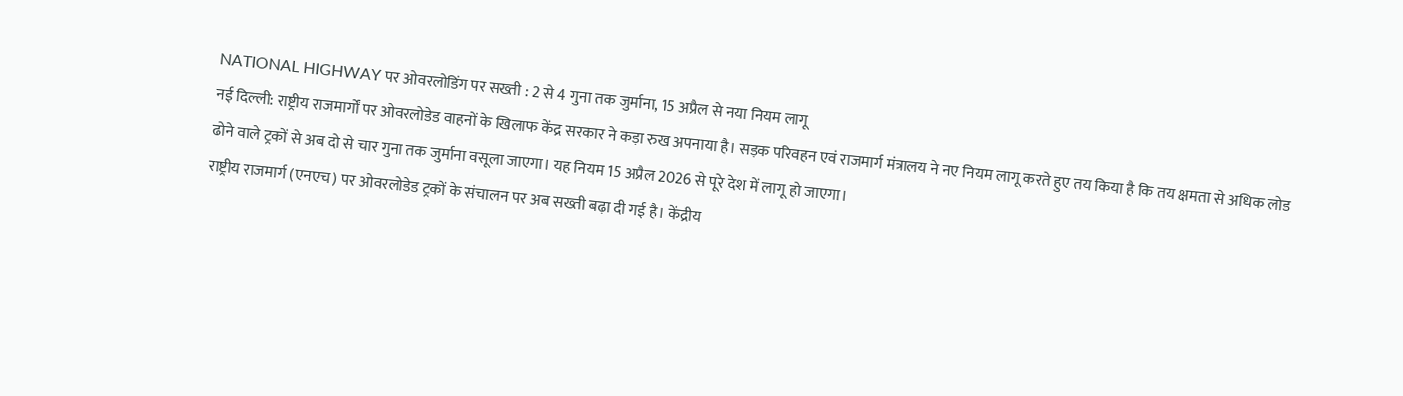NATIONAL HIGHWAY पर ओवरलोडिंग पर सख्ती : 2 से 4 गुना तक जुर्माना, 15 अप्रैल से नया नियम लागू
नई दिल्ली: राष्ट्रीय राजमार्गों पर ओवरलोडेड वाहनों के खिलाफ केंद्र सरकार ने कड़ा रुख अपनाया है। सड़क परिवहन एवं राजमार्ग मंत्रालय ने नए नियम लागू करते हुए तय किया है कि तय क्षमता से अधिक लोड ढोने वाले ट्रकों से अब दो से चार गुना तक जुर्माना वसूला जाएगा। यह नियम 15 अप्रैल 2026 से पूरे देश में लागू हो जाएगा।
राष्ट्रीय राजमार्ग (एनएच) पर ओवरलोडेड ट्रकों के संचालन पर अब सख्ती बढ़ा दी गई है। केंद्रीय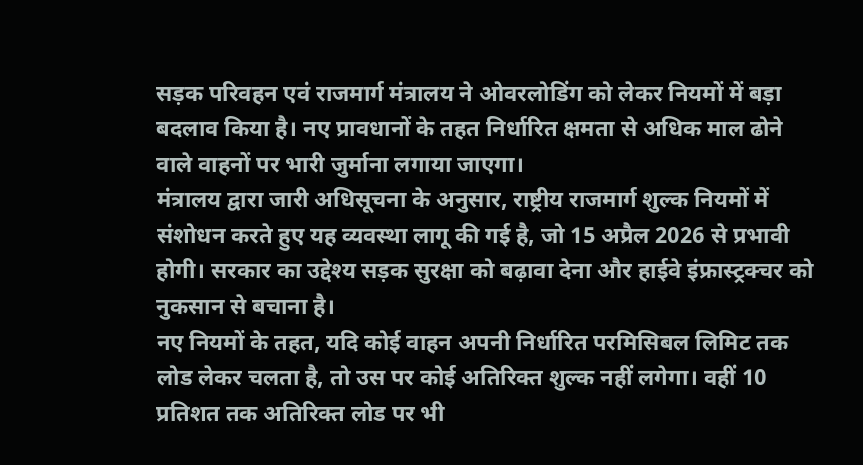सड़क परिवहन एवं राजमार्ग मंत्रालय ने ओवरलोडिंग को लेकर नियमों में बड़ा बदलाव किया है। नए प्रावधानों के तहत निर्धारित क्षमता से अधिक माल ढोने वाले वाहनों पर भारी जुर्माना लगाया जाएगा।
मंत्रालय द्वारा जारी अधिसूचना के अनुसार, राष्ट्रीय राजमार्ग शुल्क नियमों में संशोधन करते हुए यह व्यवस्था लागू की गई है, जो 15 अप्रैल 2026 से प्रभावी होगी। सरकार का उद्देश्य सड़क सुरक्षा को बढ़ावा देना और हाईवे इंफ्रास्ट्रक्चर को नुकसान से बचाना है।
नए नियमों के तहत, यदि कोई वाहन अपनी निर्धारित परमिसिबल लिमिट तक लोड लेकर चलता है, तो उस पर कोई अतिरिक्त शुल्क नहीं लगेगा। वहीं 10 प्रतिशत तक अतिरिक्त लोड पर भी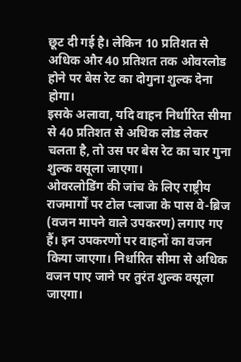छूट दी गई है। लेकिन 10 प्रतिशत से अधिक और 40 प्रतिशत तक ओवरलोड होने पर बेस रेट का दोगुना शुल्क देना होगा।
इसके अलावा, यदि वाहन निर्धारित सीमा से 40 प्रतिशत से अधिक लोड लेकर चलता है, तो उस पर बेस रेट का चार गुना शुल्क वसूला जाएगा।
ओवरलोडिंग की जांच के लिए राष्ट्रीय राजमार्गों पर टोल प्लाजा के पास वे-ब्रिज (वजन मापने वाले उपकरण) लगाए गए हैं। इन उपकरणों पर वाहनों का वजन किया जाएगा। निर्धारित सीमा से अधिक वजन पाए जाने पर तुरंत शुल्क वसूला जाएगा।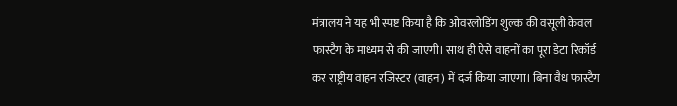मंत्रालय ने यह भी स्पष्ट किया है कि ओवरलोडिंग शुल्क की वसूली केवल फास्टैग के माध्यम से की जाएगी। साथ ही ऐसे वाहनों का पूरा डेटा रिकॉर्ड कर राष्ट्रीय वाहन रजिस्टर (वाहन) में दर्ज किया जाएगा। बिना वैध फास्टैग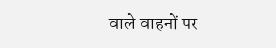वाले वाहनों पर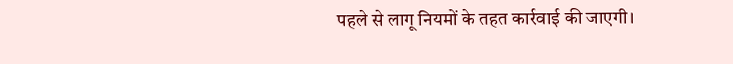पहले से लागू नियमों के तहत कार्रवाई की जाएगी।